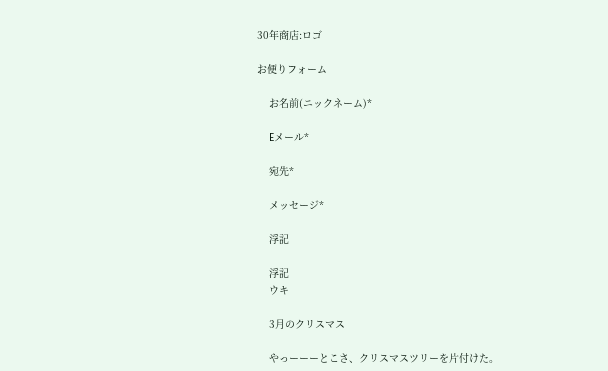30年商店:ロゴ

お便りフォーム

    お名前(ニックネーム)*

    Eメール*

    宛先*

    メッセージ*

    浮記

    浮記
    ウキ

    3月のクリスマス

    やっーーーとこさ、クリスマスツリーを片付けた。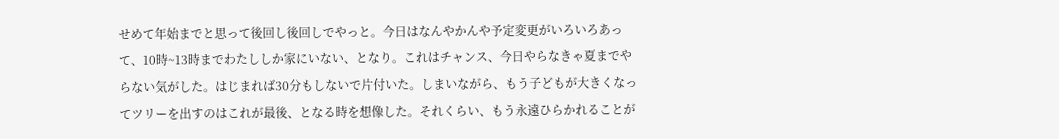せめて年始までと思って後回し後回しでやっと。今日はなんやかんや予定変更がいろいろあって、10時~13時までわたししか家にいない、となり。これはチャンス、今日やらなきゃ夏までやらない気がした。はじまれば30分もしないで片付いた。しまいながら、もう子どもが大きくなってツリーを出すのはこれが最後、となる時を想像した。それくらい、もう永遠ひらかれることが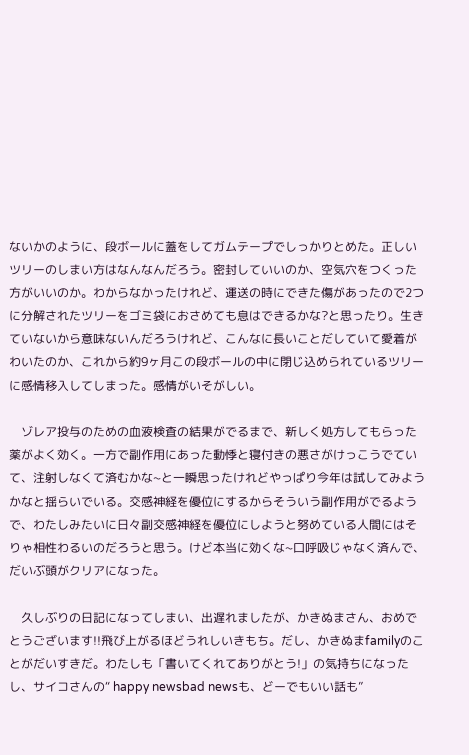ないかのように、段ボールに蓋をしてガムテープでしっかりとめた。正しいツリーのしまい方はなんなんだろう。密封していいのか、空気穴をつくった方がいいのか。わからなかったけれど、運送の時にできた傷があったので2つに分解されたツリーをゴミ袋におさめても息はできるかな?と思ったり。生きていないから意味ないんだろうけれど、こんなに長いことだしていて愛着がわいたのか、これから約9ヶ月この段ボールの中に閉じ込められているツリーに感情移入してしまった。感情がいそがしい。

    ゾレア投与のための血液検査の結果がでるまで、新しく処方してもらった薬がよく効く。一方で副作用にあった動悸と寝付きの悪さがけっこうでていて、注射しなくて済むかな~と一瞬思ったけれどやっぱり今年は試してみようかなと揺らいでいる。交感神経を優位にするからそういう副作用がでるようで、わたしみたいに日々副交感神経を優位にしようと努めている人間にはそりゃ相性わるいのだろうと思う。けど本当に効くな~口呼吸じゃなく済んで、だいぶ頭がクリアになった。

    久しぶりの日記になってしまい、出遅れましたが、かきぬまさん、おめでとうございます!!飛び上がるほどうれしいきもち。だし、かきぬまfamilyのことがだいすきだ。わたしも「書いてくれてありがとう!」の気持ちになったし、サイコさんの“ happy newsbad newsも、どーでもいい話も”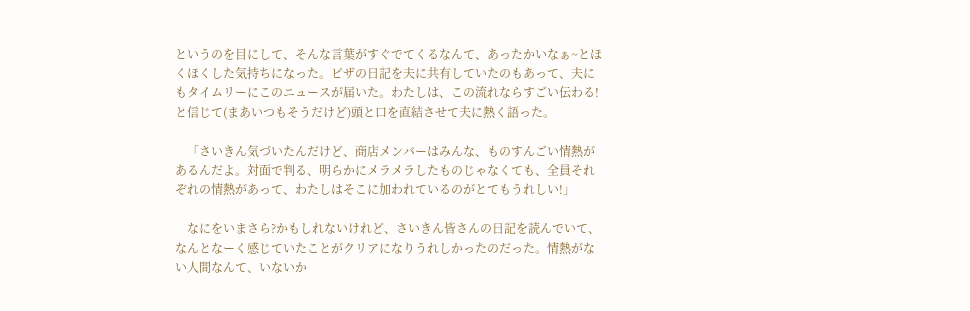というのを目にして、そんな言葉がすぐでてくるなんて、あったかいなぁ~とほくほくした気持ちになった。ピザの日記を夫に共有していたのもあって、夫にもタイムリーにこのニュースが届いた。わたしは、この流れならすごい伝わる!と信じて(まあいつもそうだけど)頭と口を直結させて夫に熱く語った。

    「さいきん気づいたんだけど、商店メンバーはみんな、ものすんごい情熱があるんだよ。対面で判る、明らかにメラメラしたものじゃなくても、全員それぞれの情熱があって、わたしはそこに加われているのがとてもうれしい!」

    なにをいまさら?かもしれないけれど、さいきん皆さんの日記を読んでいて、なんとなーく感じていたことがクリアになりうれしかったのだった。情熱がない人間なんて、いないか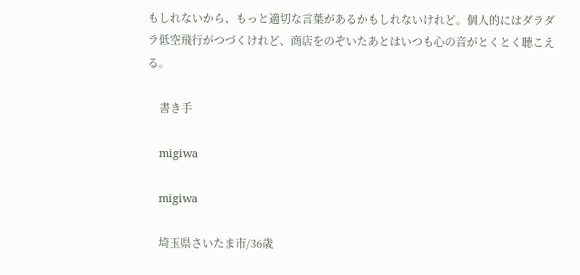もしれないから、もっと適切な言葉があるかもしれないけれど。個人的にはダラダラ低空飛行がつづくけれど、商店をのぞいたあとはいつも心の音がとくとく聴こえる。

    書き手

    migiwa

    migiwa

    埼玉県さいたま市/36歳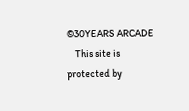©30YEARS ARCADE
    This site is protected by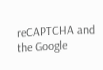reCAPTCHA and the Google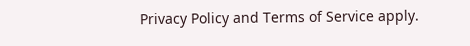Privacy Policy and Terms of Service apply.